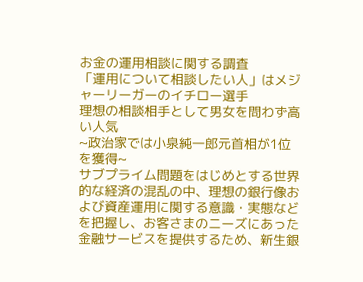お金の運用相談に関する調査
「運用について相談したい人」はメジャーリーガーのイチロー選手
理想の相談相手として男女を問わず高い人気
~政治家では小泉純一郎元首相が1位を獲得~
サブプライム問題をはじめとする世界的な経済の混乱の中、理想の銀行像および資産運用に関する意識・実態などを把握し、お客さまのニーズにあった金融サービスを提供するため、新生銀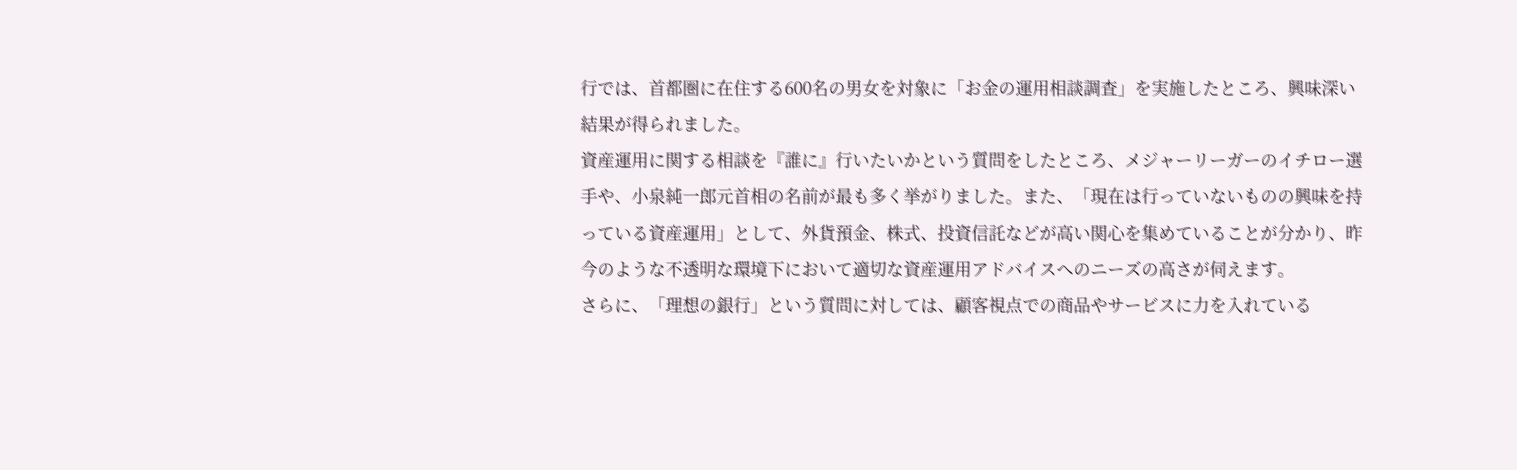行では、首都圏に在住する600名の男女を対象に「お金の運用相談調査」を実施したところ、興味深い結果が得られました。
資産運用に関する相談を『誰に』行いたいかという質問をしたところ、メジャーリーガーのイチロー選手や、小泉純一郎元首相の名前が最も多く挙がりました。また、「現在は行っていないものの興味を持っている資産運用」として、外貨預金、株式、投資信託などが高い関心を集めていることが分かり、昨今のような不透明な環境下において適切な資産運用アドバイスへのニーズの高さが伺えます。
さらに、「理想の銀行」という質問に対しては、顧客視点での商品やサービスに力を入れている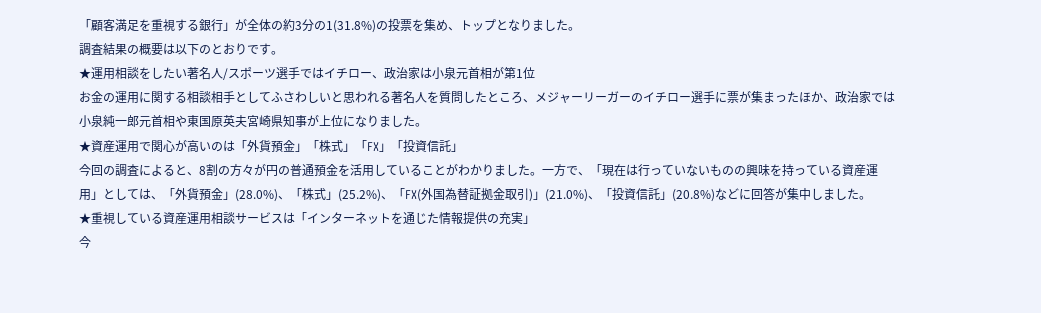「顧客満足を重視する銀行」が全体の約3分の1(31.8%)の投票を集め、トップとなりました。
調査結果の概要は以下のとおりです。
★運用相談をしたい著名人/スポーツ選手ではイチロー、政治家は小泉元首相が第1位
お金の運用に関する相談相手としてふさわしいと思われる著名人を質問したところ、メジャーリーガーのイチロー選手に票が集まったほか、政治家では小泉純一郎元首相や東国原英夫宮崎県知事が上位になりました。
★資産運用で関心が高いのは「外貨預金」「株式」「FX」「投資信託」
今回の調査によると、8割の方々が円の普通預金を活用していることがわかりました。一方で、「現在は行っていないものの興味を持っている資産運用」としては、「外貨預金」(28.0%)、「株式」(25.2%)、「FX(外国為替証拠金取引)」(21.0%)、「投資信託」(20.8%)などに回答が集中しました。
★重視している資産運用相談サービスは「インターネットを通じた情報提供の充実」
今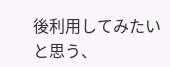後利用してみたいと思う、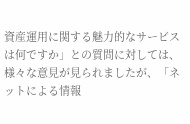資産運用に関する魅力的なサービスは何ですか」との質問に対しては、様々な意見が見られましたが、「ネットによる情報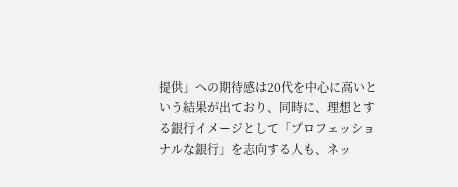提供」への期待感は20代を中心に高いという結果が出ており、同時に、理想とする銀行イメージとして「プロフェッショナルな銀行」を志向する人も、ネッ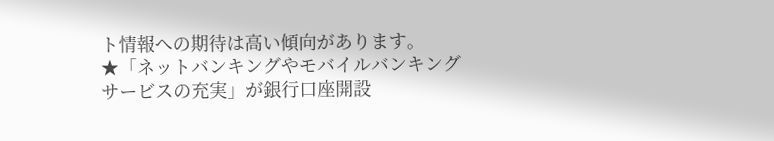ト情報への期待は高い傾向があります。
★「ネットバンキングやモバイルバンキングサービスの充実」が銀行口座開設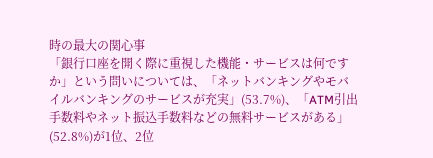時の最大の関心事
「銀行口座を開く際に重視した機能・サービスは何ですか」という問いについては、「ネットバンキングやモバイルバンキングのサービスが充実」(53.7%)、「ATM引出手数料やネット振込手数料などの無料サービスがある」(52.8%)が1位、2位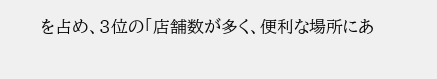を占め、3位の「店舗数が多く、便利な場所にあ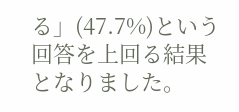る」(47.7%)という回答を上回る結果となりました。